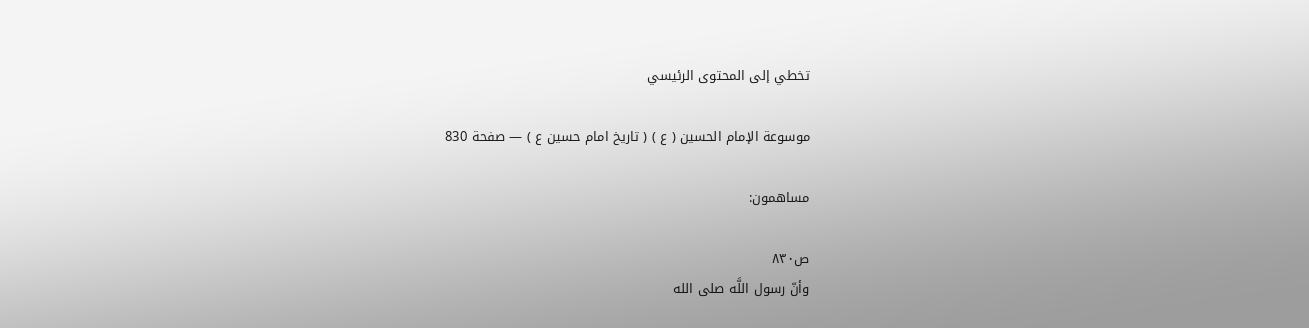تخطي إلى المحتوى الرئيسي

موسوعة الإمام الحسين ( ع ) ( تاريخ امام حسين ع ) — صفحة 830

مساهمون:

ص٨٣٠
وأنّ رسول اللَّه صلى الله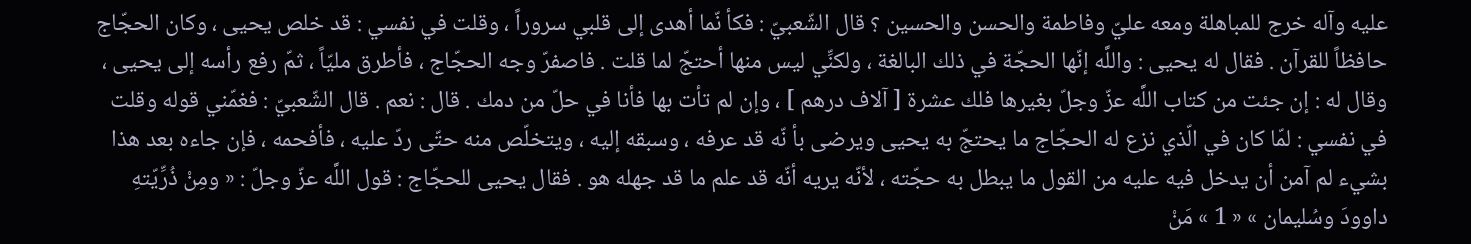عليه وآله خرج للمباهلة ومعه عليّ وفاطمة والحسن والحسين ؟ قال الشّعبيّ : فكأ نّما أهدى إلى قلبي سروراً ، وقلت في نفسي : قد خلص يحيى ، وكان الحجّاج حافظاً للقرآن . فقال له يحيى : واللَّه إنّها الحجّة في ذلك البالغة ، ولكنِّي ليس منها أحتجّ لما قلت . فاصفرّ وجه الحجّاج ، فأطرق مليّاً ، ثمّ رفع رأسه إلى يحيى ، وقال له : إن جئت من كتاب اللَّه عزّ وجلّ بغيرها فلك عشرة [ آلاف درهم ] ، وإن لم تأت بها فأنا في حلّ من دمك . قال : نعم . قال الشّعبيّ : فغمّني قوله وقلت في نفسي : لمّا كان في الّذي نزع له الحجّاج ما يحتجّ به يحيى ويرضى بأ نّه قد عرفه ، وسبقه إليه ، ويتخلّص منه حتّى ردّ عليه ، فأفحمه ، فإن جاءه بعد هذا بشيء لم آمن أن يدخل فيه عليه من القول ما يبطل به حجّته ، لأنّه يريه أنّه قد علم ما قد جهله هو . فقال يحيى للحجّاج : قول اللَّه عزّ وجلّ : « ومِنْ ذُرِّيّتهِ داوودَ وسُليمان » « 1 » مَنْ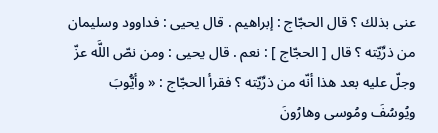عنى بذلك ؟ قال الحجّاج : إبراهيم . قال يحيى : فداوود وسليمان من ذرِّيّته ؟ قال [ الحجّاج ] : نعم . قال يحيى : ومن نصّ اللَّه عزّ وجلّ عليه بعد هذا أنّه من ذرِّيّته ؟ فقرأ الحجّاج : « وأيُّوبَ ويُوسُفَ ومُوسى وهارُونَ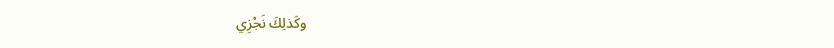وكَذلِكَ نَجْزِي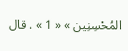المُحْسِنِين » « 1 » . قال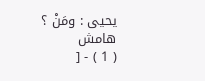يحيى : ومَنْ ؟
هامش
( 1 ) - [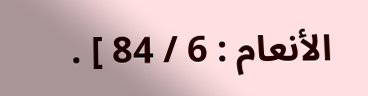الأنعام : 6 / 84 ] .